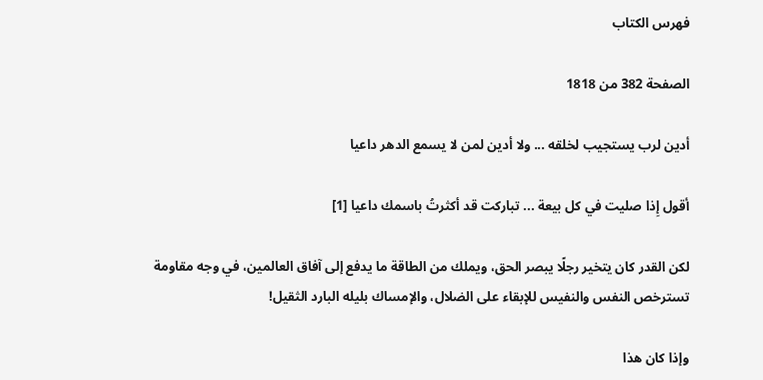فهرس الكتاب

الصفحة 382 من 1818

أدين لرب يستجيب لخلقه ... ولا أدين لمن لا يسمع الدهر داعيا

أقول إِذا صليت في كل بيعة ... تباركت قد أكثرتُ باسمك داعيا [1]

لكن القدر كان يتخير رجلًا يبصر الحق، ويملك من الطاقة ما يدفع إلى آفاق العالمين، في وجه مقاومة تسترخص النفس والنفيس للإبقاء على الضلال، والإمساك بليله البارد الثقيل!

وإذا كان هذا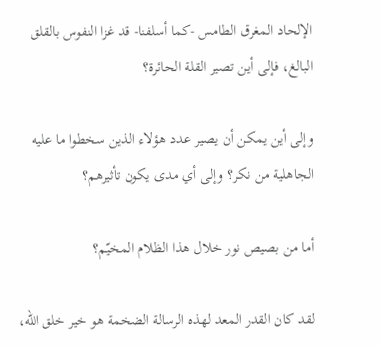الإلحاد المغرق الطامس -كما أسلفنا- قد غزا النفوس بالقلق البالغ، فإلى أين تصير القلة الحائرة؟

وإلى أين يمكن أن يصير عدد هؤلاء الذين سخطوا ما عليه الجاهلية من نكر؟ وإلى أي مدى يكون تأثيرهم؟

أما من بصيص نور خلال هذا الظلام المخيّم؟

لقد كان القدر المعد لهذه الرسالة الضخمة هو خير خلق الله،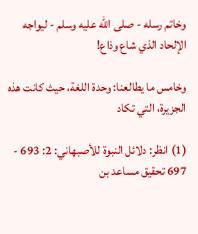وخاتم رسله - صلى الله عليه وسلم - ليواجه الإلحاد الذي شاع وذاع!

وخامس ما يطالعنا: وحدة اللغة، حيث كانت هذه الجزيرة، التي تكاد

(1) انظر: دلائل النبوة للأصبهاني: 2: 693 - 697 تحقيق مساعد بن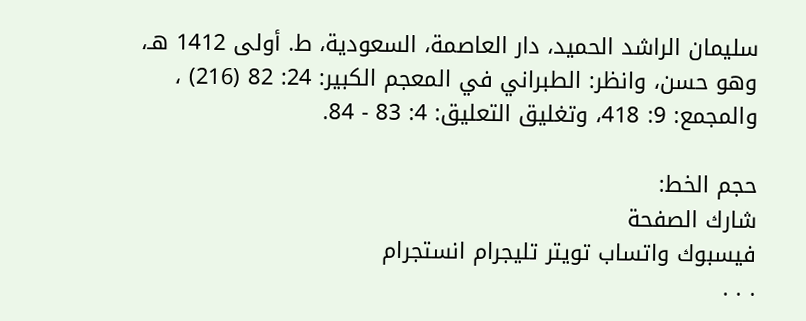سليمان الراشد الحميد، دار العاصمة، السعودية، ط. أولى 1412 هـ، وهو حسن، وانظر: الطبراني في المعجم الكبير: 24: 82 (216) ، والمجمع: 9: 418، وتغليق التعليق: 4: 83 - 84.

حجم الخط:
شارك الصفحة
فيسبوك واتساب تويتر تليجرام انستجرام
. . .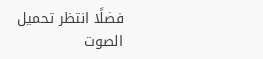فضلًا انتظر تحميل الصوت